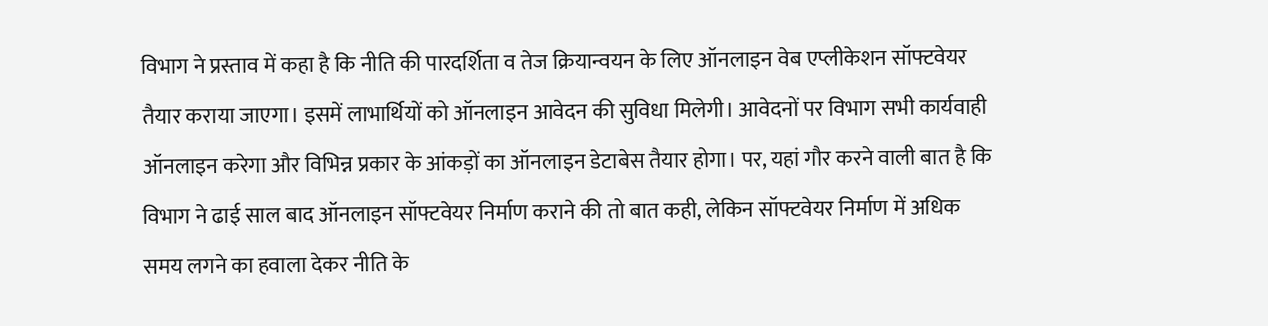विभाग ने प्रस्ताव में कहा है कि नीति की पारदर्शिता व तेज क्रियान्वयन के लिए ऑनलाइन वेब एप्लीकेशन सॉफ्टवेयर तैयार कराया जाएगा। इसमें लाभार्थियों को ऑनलाइन आवेदन की सुविधा मिलेगी। आवेदनों पर विभाग सभी कार्यवाही ऑनलाइन करेगा और विभिन्न प्रकार के आंकड़ों का ऑनलाइन डेटाबेस तैयार होगा। पर, यहां गौर करने वाली बात है कि विभाग ने ढाई साल बाद ऑनलाइन सॉफ्टवेयर निर्माण कराने की तो बात कही, लेकिन सॉफ्टवेयर निर्माण में अधिक समय लगने का हवाला देकर नीति के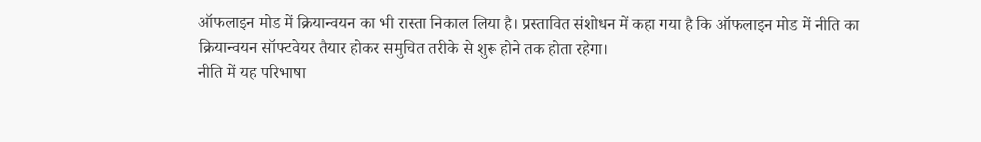ऑफलाइन मोड में क्रियान्वयन का भी रास्ता निकाल लिया है। प्रस्तावित संशोधन में कहा गया है कि ऑफलाइन मोड में नीति का क्रियान्वयन सॉफ्टवेयर तैयार होकर समुचित तरीके से शुरू होने तक होता रहेगा।
नीति में यह परिभाषा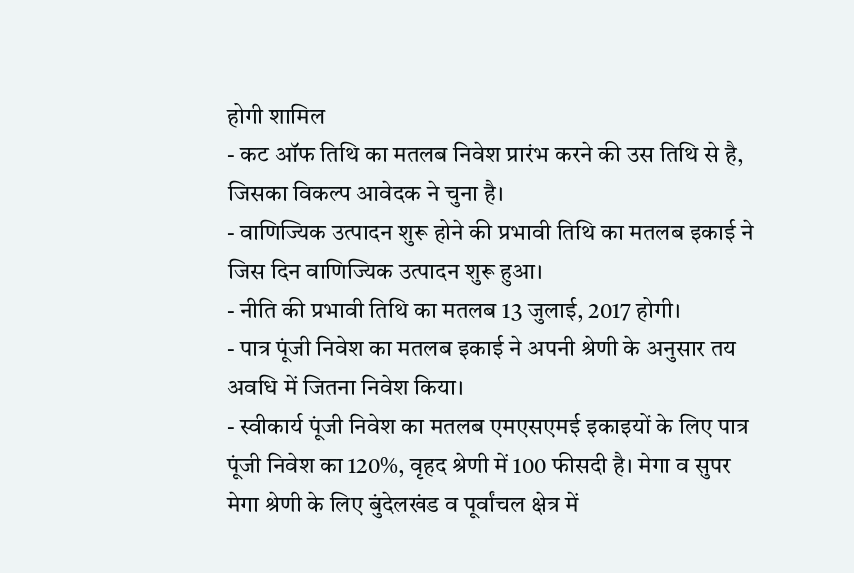होगी शामिल
- कट ऑफ तिथि का मतलब निवेश प्रारंभ करने की उस तिथि से है, जिसका विकल्प आवेदक ने चुना है।
- वाणिज्यिक उत्पादन शुरू होने की प्रभावी तिथि का मतलब इकाई ने जिस दिन वाणिज्यिक उत्पादन शुरू हुआ।
- नीति की प्रभावी तिथि का मतलब 13 जुलाई, 2017 होगी।
- पात्र पूंजी निवेश का मतलब इकाई ने अपनी श्रेणी के अनुसार तय अवधि में जितना निवेश किया।
- स्वीकार्य पूंजी निवेश का मतलब एमएसएमई इकाइयों के लिए पात्र पूंजी निवेश का 120%, वृहद श्रेणी में 100 फीसदी है। मेगा व सुपर मेगा श्रेणी के लिए बुंदेलखंड व पूर्वांचल क्षेत्र में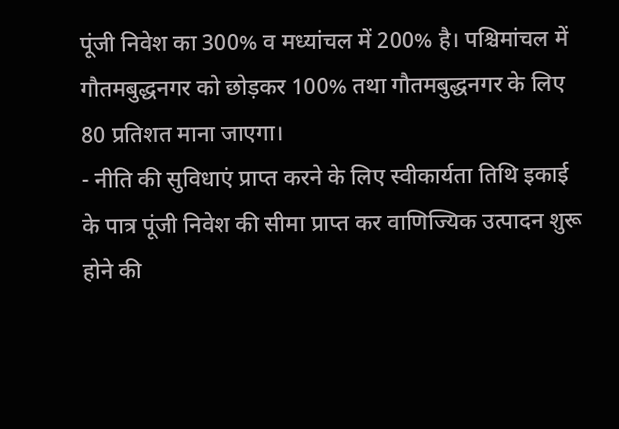पूंजी निवेश का 300% व मध्यांचल में 200% है। पश्चिमांचल में गौतमबुद्धनगर को छोड़कर 100% तथा गौतमबुद्धनगर के लिए 80 प्रतिशत माना जाएगा।
- नीति की सुविधाएं प्राप्त करने के लिए स्वीकार्यता तिथि इकाई के पात्र पूंजी निवेश की सीमा प्राप्त कर वाणिज्यिक उत्पादन शुरू होने की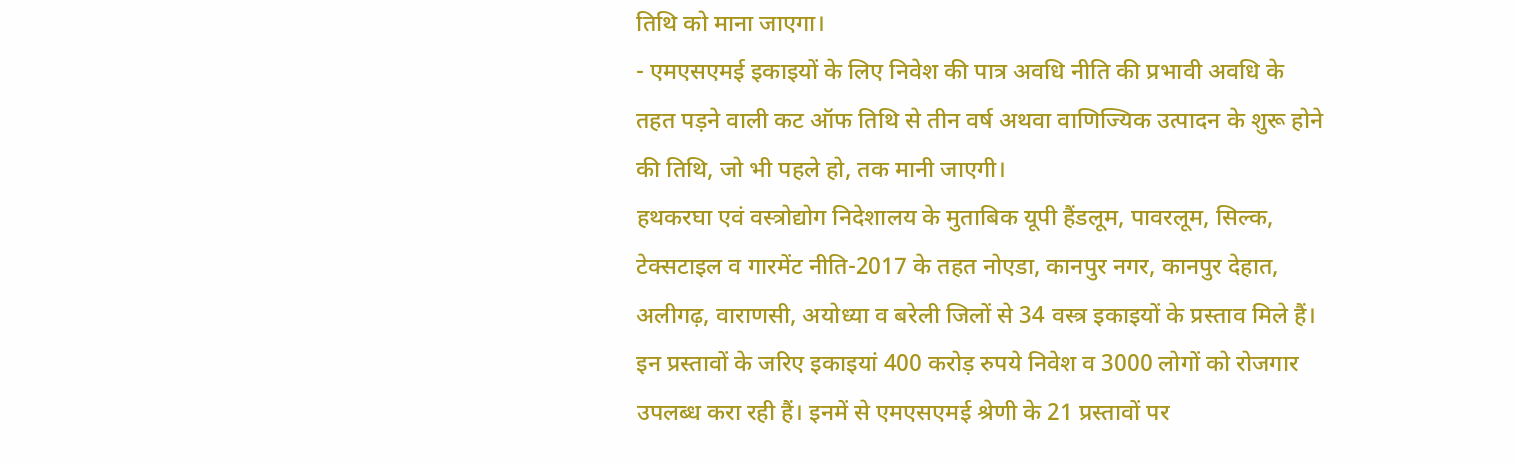तिथि को माना जाएगा।
- एमएसएमई इकाइयों के लिए निवेश की पात्र अवधि नीति की प्रभावी अवधि के तहत पड़ने वाली कट ऑफ तिथि से तीन वर्ष अथवा वाणिज्यिक उत्पादन के शुरू होने की तिथि, जो भी पहले हो, तक मानी जाएगी।
हथकरघा एवं वस्त्रोद्योग निदेशालय के मुताबिक यूपी हैंडलूम, पावरलूम, सिल्क, टेक्सटाइल व गारमेंट नीति-2017 के तहत नोएडा, कानपुर नगर, कानपुर देहात, अलीगढ़, वाराणसी, अयोध्या व बरेली जिलों से 34 वस्त्र इकाइयों के प्रस्ताव मिले हैं।
इन प्रस्तावों के जरिए इकाइयां 400 करोड़ रुपये निवेश व 3000 लोगों को रोजगार उपलब्ध करा रही हैं। इनमें से एमएसएमई श्रेणी के 21 प्रस्तावों पर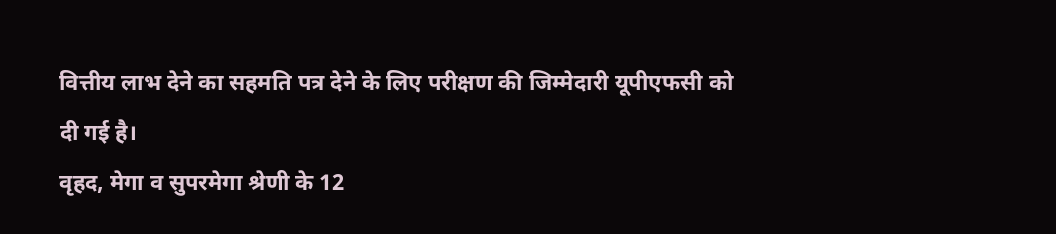वित्तीय लाभ देने का सहमति पत्र देने के लिए परीक्षण की जिम्मेदारी यूपीएफसी को दी गई है।
वृहद, मेगा व सुपरमेगा श्रेणी के 12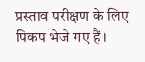प्रस्ताव परीक्षण के लिए पिकप भेजे गए हैं।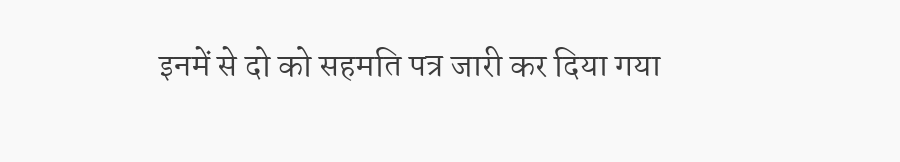इनमें से दो को सहमति पत्र जारी कर दिया गया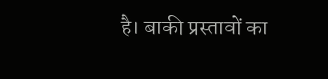है। बाकी प्रस्तावों का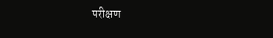परीक्षण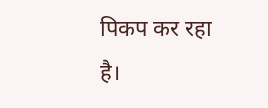पिकप कर रहा है।